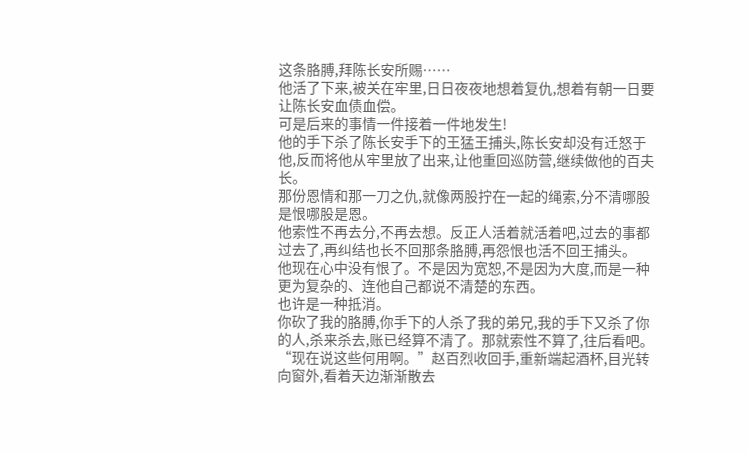这条胳膊,拜陈长安所赐……
他活了下来,被关在牢里,日日夜夜地想着复仇,想着有朝一日要让陈长安血债血偿。
可是后来的事情一件接着一件地发生!
他的手下杀了陈长安手下的王猛王捕头,陈长安却没有迁怒于他,反而将他从牢里放了出来,让他重回巡防营,继续做他的百夫长。
那份恩情和那一刀之仇,就像两股拧在一起的绳索,分不清哪股是恨哪股是恩。
他索性不再去分,不再去想。反正人活着就活着吧,过去的事都过去了,再纠结也长不回那条胳膊,再怨恨也活不回王捕头。
他现在心中没有恨了。不是因为宽恕,不是因为大度,而是一种更为复杂的、连他自己都说不清楚的东西。
也许是一种抵消。
你砍了我的胳膊,你手下的人杀了我的弟兄,我的手下又杀了你的人,杀来杀去,账已经算不清了。那就索性不算了,往后看吧。
“现在说这些何用啊。”赵百烈收回手,重新端起酒杯,目光转向窗外,看着天边渐渐散去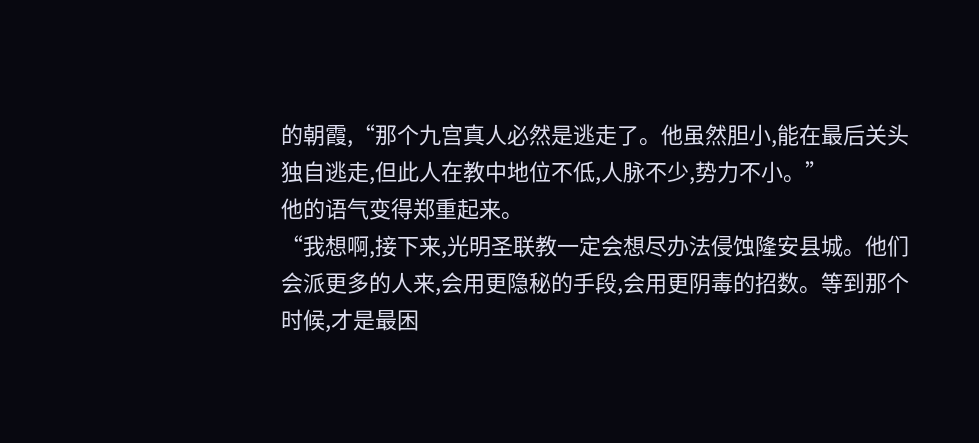的朝霞,“那个九宫真人必然是逃走了。他虽然胆小,能在最后关头独自逃走,但此人在教中地位不低,人脉不少,势力不小。”
他的语气变得郑重起来。
“我想啊,接下来,光明圣联教一定会想尽办法侵蚀隆安县城。他们会派更多的人来,会用更隐秘的手段,会用更阴毒的招数。等到那个时候,才是最困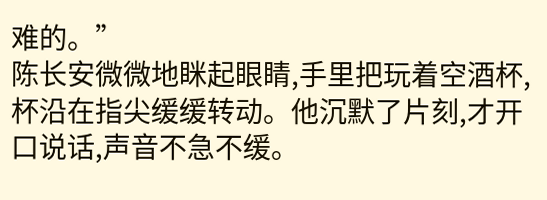难的。”
陈长安微微地眯起眼睛,手里把玩着空酒杯,杯沿在指尖缓缓转动。他沉默了片刻,才开口说话,声音不急不缓。